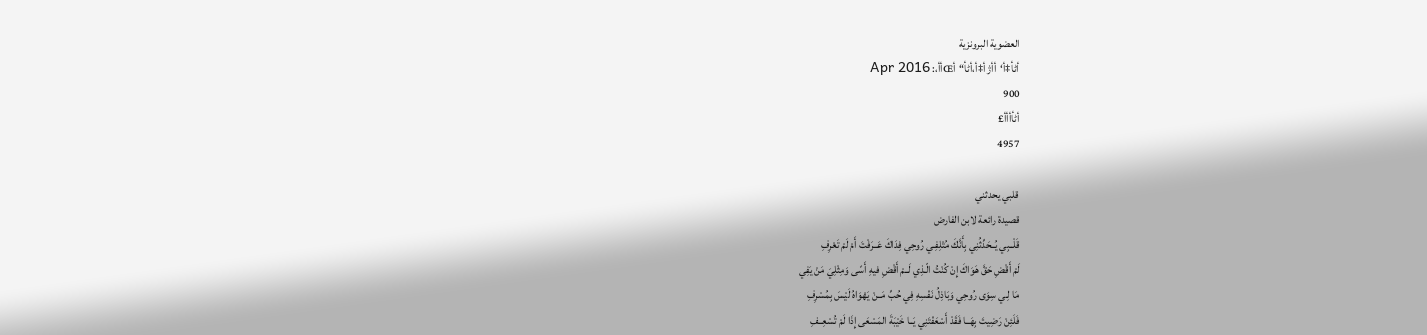العضوية البرونزية
أٹأ‡أ‘أأژ أ‡أ،أٹأ“أŒأأ،: Apr 2016
900
أٹأأأأ£
4957

قلبي يحدثني
قصيدة رائعة لابن الفارض
قَلْــبِي يُــحَدِّثُنِي بِأَنَّكَ مُتْلِفِـي رُوحِي فِدَاكَ عَــرَفْتَ أَمْ لَمْ تَعْرِفِ
لَمْ أَقْضِ حَقَّ هَوَاكَ إِنْ كُنْتُ الّـذِي لَــمْ أَقْضِ فيهِ أَسًى وَمِثْلِيَ مَنْ يَفِي
مَا لِـي سِوَى رُوحِي وَبَاذِلُ نَفْسِهِ فِي حُبِّ مَــنْ يَهْوَاهُ لَيْسَ بِمُسْرِفِ
فَلَئِنْ رَضِيتَ بِهَــا فَقَدْ أَسْعَفْتَنِي يَــا خَيْبَةَ المَسْعَى إِذَا لَمْ تُسْعِــفِ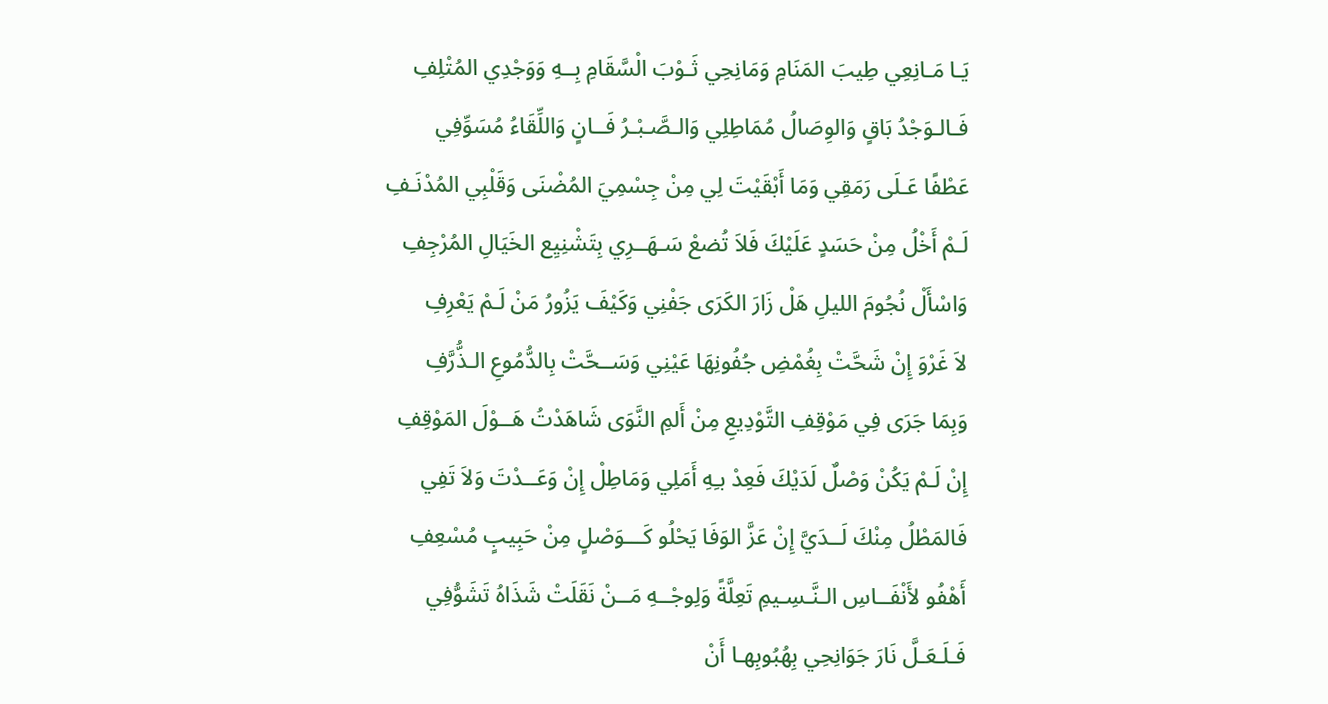يَـا مَـانِعِي طِيبَ المَنَامِ وَمَانِحِي ثَـوْبَ الْسَّقَامِ بِــهِ وَوَجْدِي المُتْلِفِ
فَـالـوَجْدُ بَاقٍ وَالوِصَالُ مُمَاطِلِي وَالـصَّـبْـرُ فَــانٍ وَاللِّقَاءُ مُسَوِّفِي
عَطْفًا عَـلَى رَمَقِي وَمَا أَبْقَيْتَ لِي مِنْ جِسْمِيَ المُضْنَى وَقَلْبِي المُدْنَـفِ
لَـمْ أَخْلُ مِنْ حَسَدٍ عَلَيْكَ فَلاَ تُضعْ سَـهَــرِي بِتَشْنِيِع الخَيَالِ المُرْجِفِ
وَاسْأَلْ نُجُومَ الليلِ هَلْ زَارَ الكَرَى جَفْنِي وَكَيْفَ يَزُورُ مَنْ لَـمْ يَعْرِفِ
لاَ غَرْوَ إِنْ شَحَّتْ بِغُمْضِ جُفُونِهَا عَيْنِي وَسَــحَّتْ بِالدُّمُوعِ الـذُّرَّفِ
وَبِمَا جَرَى فِي مَوْقِفِ التَّوْدِيعِ مِنْ أَلمِ النَّوَى شَاهَدْتُ هَــوْلَ المَوْقِفِ
إِنْ لَـمْ يَكُنْ وَصْلٌ لَدَيْكَ فَعِدْ بـِهِ أَمَلِي وَمَاطِلْ إِنْ وَعَــدْتَ وَلاَ تَفِي
فَالمَطْلُ مِنْكَ لَــدَيَّ إِنْ عَزَّ الوَفَا يَحْلُو كَـــوَصْلٍ مِنْ حَبِيبٍ مُسْعِفِ
أَهْفُو لأَنْفَــاسِ الـنَّـسِـيمِ تَعِلَّةً وَلِوجْــهِ مَــنْ نَقَلَتْ شَذَاهُ تَشَوُّفِي
فَـلَـعَـلَّ نَارَ جَوَانِحِي بِهُبُوبِهـا أَنْ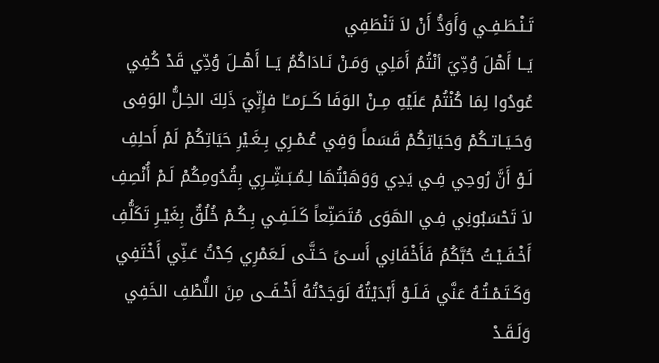تَـنْـطَـفِـي وَأَوَدُّ أَنْ لاَ تَنْطَفِي
يَــا أَهْلَ وُدِّيَ أنْتُمُ أَمَلِي وَمَـنْ نَـادَاكُمُ يَــا أَهْــلَ وُدِّي قَدْ كُفِي
عُودُوا لِمَا كُنْتُمْ عَلَيْهِ مِــنْ الوَفَا كَــرَمــًا فإِنِّيَ ذَلِكَ الخِـلُّ الوَفِى
وَحَـيَـاتـكُمْ وَحَيَاتِكُمْ قَسَماً وَفِي عُـمْـرِي بِـغَـيْرِ حَيَاتِكُمْ لَمْ أَحلِفِ
لَـوْ أَنَّ رُوحِي فِـي يَدِي وَوَهَبْتُهَا لِـمُـبَـشِّـرِي بِقُدُومِكُمْ لَـمْ أُنْصِفِ
لاَ تَحْسَبُونِي فِـي الهَوَى مُتَصَنِّعاً كَـلَـفِـي بِـكُـمْ خُلُقٌ بِغَيْـرِ تَكَلُّفِ
أَخْـفَـيْـتُ حُبَّكُمُ فَأَخْفَانِي أَسـىً حَـتَّـى لَـعَمْرِي كِدْتُ عَـنِّي أَخْتَفِي
وَكَـتَـمْـتُـهُ عَنَّي فَـلَـوْ أَبْدَيْتُهُ لَوَجَدْتُهُ أَخْـفَــى مِنَ اللُّطْفِ الخَفِي
وَلَـقَـدْ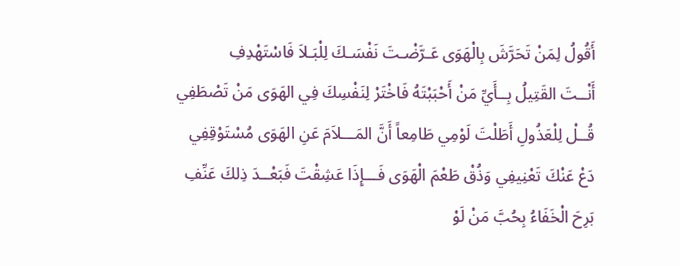أَقُولُ لِمَنْ تَحَرَّشَ بِالْهَوَى عَـرَّضْـتَ نَفْسَـكَ لِلْبَـلاَ فَاسْتَهْدِفِ
أَنْــتَ القَتِيلُ بِــأَيِّ مَنْ أَحْبَبْتَهُ فَاخْتَرْ لِنَفْسِكَ فِي الهَوَى مَنْ تَصْطَفِي
قُــلْ لِلْعَذُولِ أَطَلْتَ لَوْمِي طَامِعاً أَنَّ المَـــلاَمَ عَنِ الهَوَى مُسْتَوْقِفِي
دَعْ عَنْكَ تَعْنِيفِي وَذُقْ طَعْمَ الْهَوَى فَـــإِذَا عَشِقْتَ فَبَعْــدَ ذِلكَ عَنِّفِ
بَرِحَ الْخَفَاءُ بِحُبَّ مَنْ لَوْ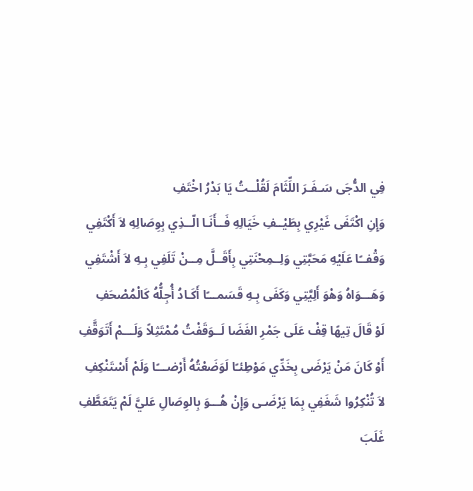فِي الدُّجَى سَـفَـرَ اللِّثَامَ لَقُلْــتُ يَا بَدْرُ اخْتَفِ
وَإِنِ اكْتَفَى غَيْرِي بِطَيْــفِ خَيَالِهِ فَــأَنَـا الّــذِي بِوِصَالِهِ لاَ أَكْتَفِي
وَقْفــًا عَلَيْهِ مَحَبَّتِي وَلِــمِحْنَتِي بِأَقَــلَّ مِــنْ تَلَفِي بِـهِ لاَ أَشْتَفِي
وَهَـــوَاهُ وَهْوَ أَلِيَّتِي وَكَفَى بِـهِ قَسَمـــًا أَكَـادُ أُجِلُّهُ كَالْمُصْحَفِ
لَوْ قَالَ تِيهًا قِفْ عَلَى جَمْرِ الغَضَا لَــوَقَفْتُ مُمْتَثِلاً وَلَـــمْ أَتَوَقَّفِ
أَوْ كَانَ مَنْ يَرْضَى بِخَدِّي مَوْطِئـًا لَوَضَعْتُهُ أَرْضـــًا وَلَمْ أَسْتَنْكِفِ
لاَ تُنْكِرُوا شَغَفِي بِمَا يَرْضَـى وَإِنْ هُـــوَ بِالوِصَالِ عَليَّ لَمْ يَتَعَطَّفِ
غَلَبَ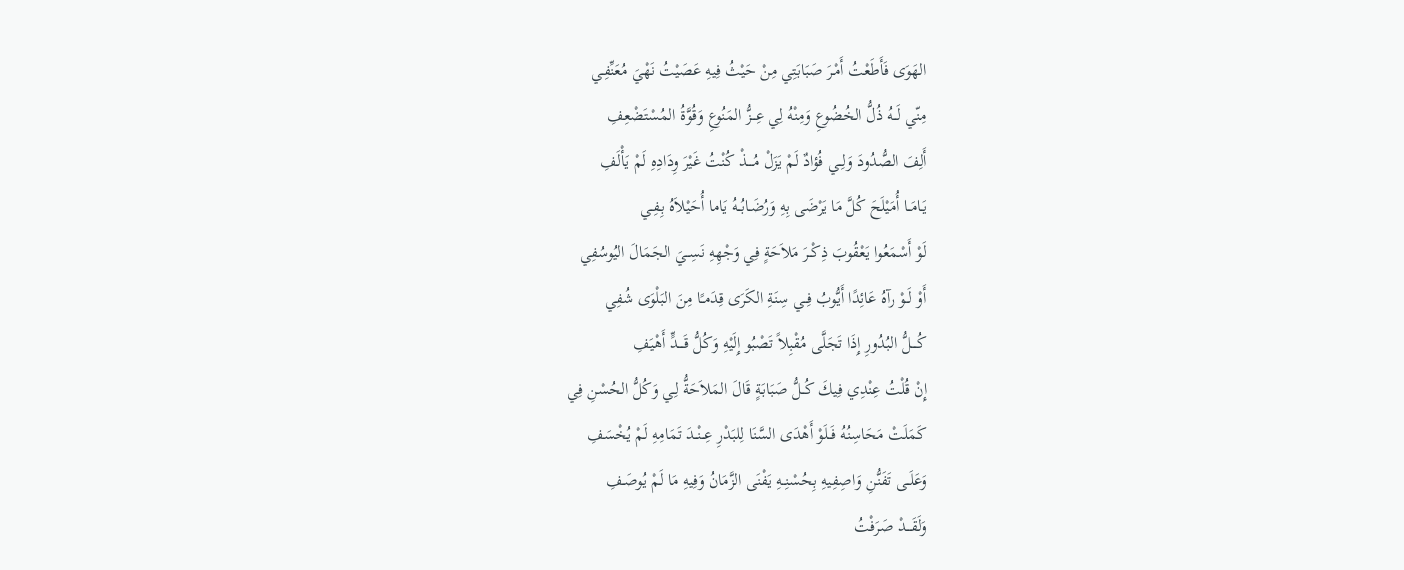الهَوَى فَأَطَعْتُ أَمْـرَ صَبَابَتِي مِنْ حَيْثُ فِيهِ عَصَيْتُ نَهْيَ مُعَنِّفِـي
مِنّي لَــهُ ذُلُّ الخُضُوعِ وَمِنْهُ لِي عِـــزُّ المَنُوعِ وَقُوَّةُ المُسْتَضْعِفِ
أَلِفَ الصُّدُودَ وَلِــي فُؤادٌ لَمْ يَزَلْ مُــــذْ كُنْتُ غَيْرَ وِدَادِهِ لَمْ يَأْلَفِ
يَـامَــا أُمَيْلَحَ كُلَّ مَا يَرْضَى بِهِ وَرُضَـابُــهُ يَاما أُحَيْلاَهُ بِـفِـي
لَوْ أَسْمَعُوا يَعْقُوبَ ذِكْــرَ مَلاَحَةٍ فِي وَجْهِهِ نَسِــيَ الجَمَالَ اليُوسُفِي
أَوْ لَــوْ رآهُ عَائِدًا أَيُّوبُ فِــي سِنَةِ الكَرَى قِدَمـًا مِنَ البَلْوَى شُفِي
كُــــلُّ البُدُورِ إِذَا تَجَلَّى مُقْبِلاً تَصْبُو إِلَيْهِ وَكُلُّ قَــــدٍّ أَهْيَفِ
إِنْ قُلْتُ عِنْدِي فِيكَ كُــلُّ صَبَابَةٍ قَالَ المَلاَحَةُّ لِـي وَكُلُّ الحُسْنِ فِي
كَمَلَتْ مَحَاسِنُهُ فَــلَوْ أَهْدَى السَّنَا لِلبَدْرِ عِــنْــدَ تَمَامِهِ لَمْ يُخْسَفِ
وَعَلَــى تَفَنُّنِ وَاصِفِيهِ بِحُسْنِــهِ يَفْنَى الزَّمَانُ وَفِيهِ مَا لَمْ يُوصَـفِ
وَلَقَـــدْ صَرَفْتُ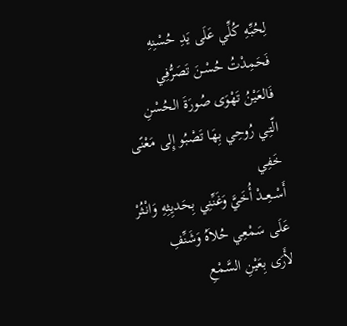لِحُبِّهِ كُلِّي عَلَى يَدِ حُسْنِهِ فَحَمِدْتُ حُسْـنَ تَصَرُّفِي
فَالعَيْنُ تَهْوَى صُورَةَ الحُسْنِ الّتِـي رُوحِي بِهَا تَصْبُو إِلى مَعْنًى خَفِي
أَسْــعِــدْ أُخَيَّ وَغَنِّنِي بِحَديِثِهِ وَانْثُرْ عَلَـى سَمْعِي حُلاَهُ وَشَنِّفِ
لأَرَى بِعَيْنِ السَّمْعِ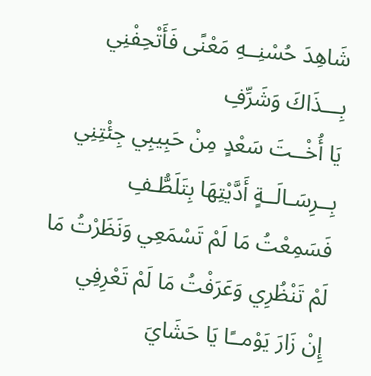شَاهِدَ حُسْنِــهِ مَعْنًى فَأَتْحِفْنِي بِـــذَاكَ وَشَرِّفِ
يَا أُخْــتَ سَعْدٍ مِنْ حَبِيبِي جِئْتِنِي بِــرِسَـالَــةٍ أَدَّيْتِهَا بِتَلَطُّـفِ
فَسَمِعْتُ مَا لَمْ تَسْمَعِي وَنَظَرْتُ مَا لَمْ تَنْظُرِي وَعَرَفْتُ مَا لَمْ تَعْرِفِي
إِنْ زَارَ يَوْمــًا يَا حَشَايَ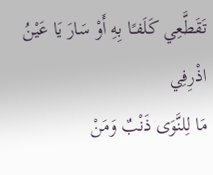تَقَطَّعِي كَلَفـًا بِهِ أَوْ سَارَ يَا عَيْنُ اذْرِفِي
مَا لِلنَّوَى ذَنْبٌ وَمَنْ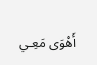أَهْوَى مَعِـي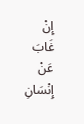إِنْ غَابَ عَنْ إِنْسَانِ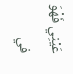عَيْنِي فَهْوَ في